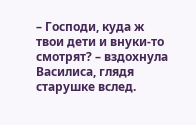– Господи, куда ж твои дети и внуки-то смотрят? – вздохнула Василиса, глядя старушке вслед.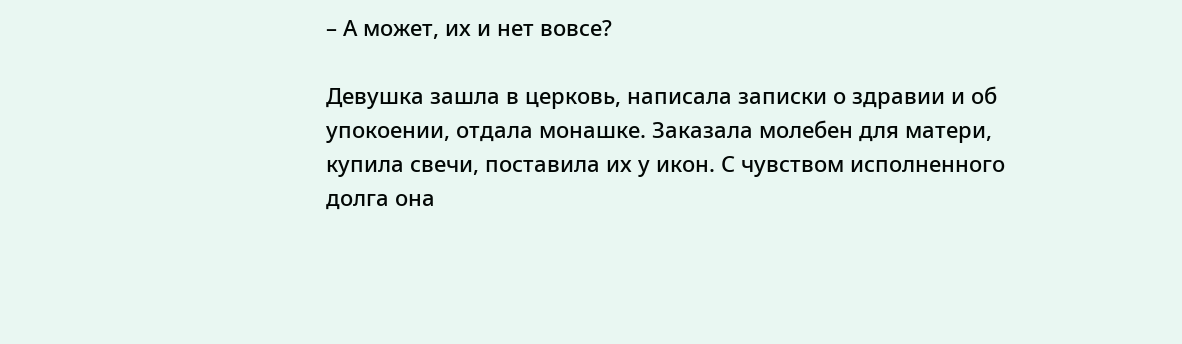– А может, их и нет вовсе?

Девушка зашла в церковь, написала записки о здравии и об упокоении, отдала монашке. Заказала молебен для матери, купила свечи, поставила их у икон. С чувством исполненного долга она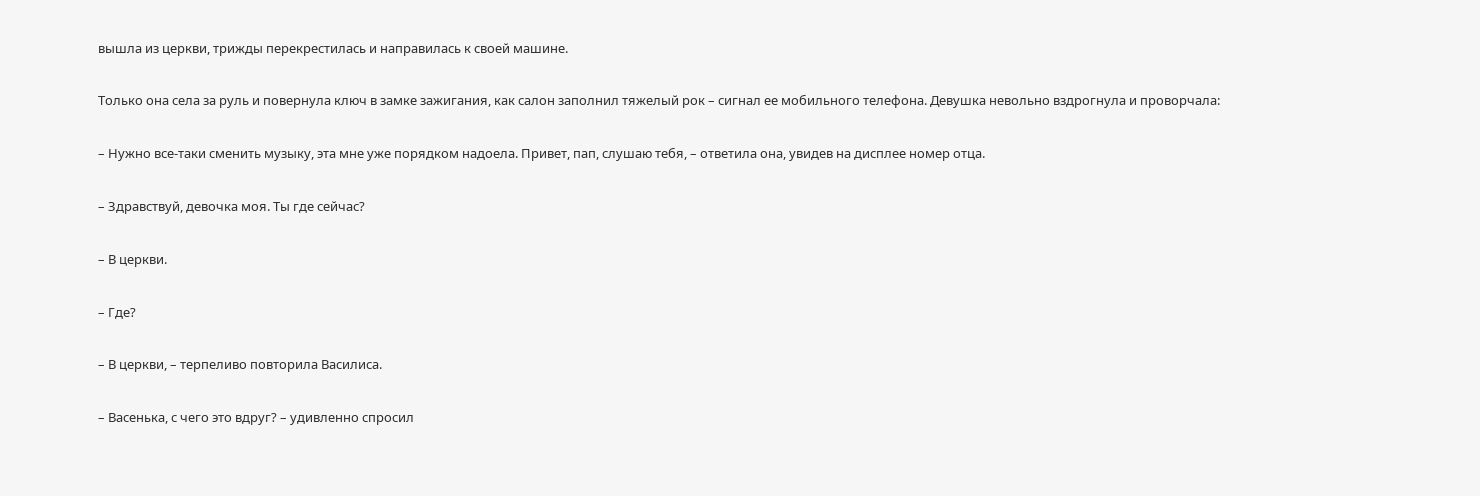вышла из церкви, трижды перекрестилась и направилась к своей машине.

Только она села за руль и повернула ключ в замке зажигания, как салон заполнил тяжелый рок – сигнал ее мобильного телефона. Девушка невольно вздрогнула и проворчала:

– Нужно все-таки сменить музыку, эта мне уже порядком надоела. Привет, пап, слушаю тебя, – ответила она, увидев на дисплее номер отца.

– Здравствуй, девочка моя. Ты где сейчас?

– В церкви.

– Где?

– В церкви, – терпеливо повторила Василиса.

– Васенька, с чего это вдруг? – удивленно спросил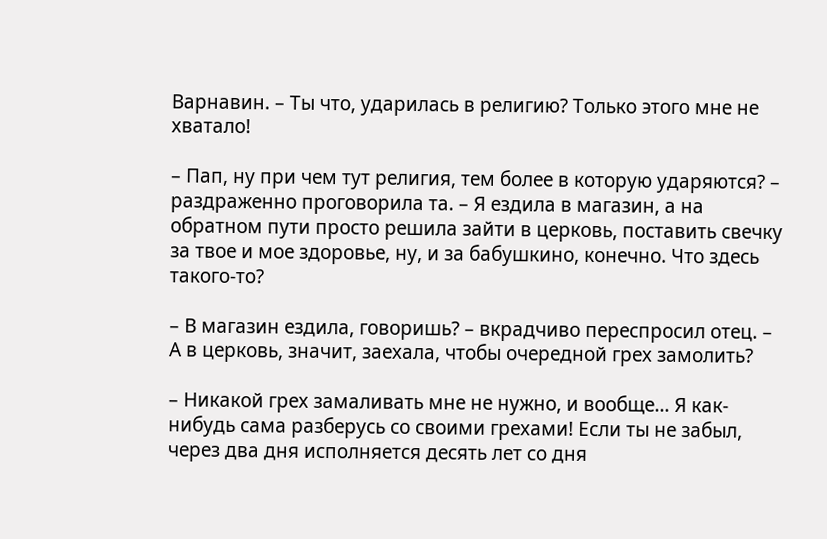Варнавин. – Ты что, ударилась в религию? Только этого мне не хватало!

– Пап, ну при чем тут религия, тем более в которую ударяются? – раздраженно проговорила та. – Я ездила в магазин, а на обратном пути просто решила зайти в церковь, поставить свечку за твое и мое здоровье, ну, и за бабушкино, конечно. Что здесь такого-то?

– В магазин ездила, говоришь? – вкрадчиво переспросил отец. – А в церковь, значит, заехала, чтобы очередной грех замолить?

– Никакой грех замаливать мне не нужно, и вообще… Я как-нибудь сама разберусь со своими грехами! Если ты не забыл, через два дня исполняется десять лет со дня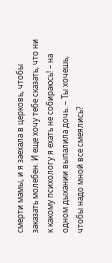смерти мамы, и я заехала в церковь, чтобы заказать молебен. И еще хочу тебе сказать, что ни к какому психологу я ехать не собираюсь! – на одном дыхании выпалила дочь. – Ты хочешь, чтобы надо мной все смеялись?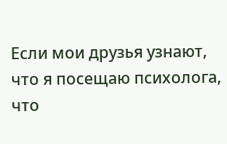Если мои друзья узнают, что я посещаю психолога, что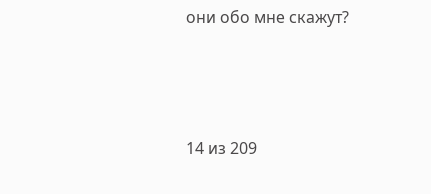они обо мне скажут?



14 из 209